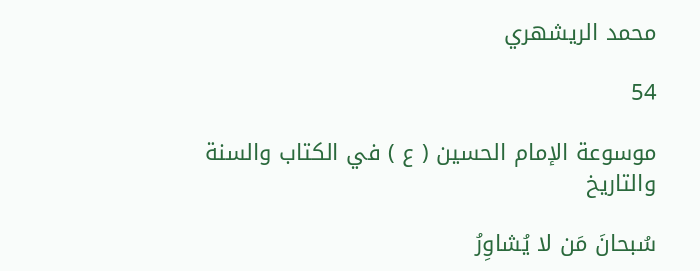محمد الريشهري

54

موسوعة الإمام الحسين ( ع ) في الكتاب والسنة والتاريخ

سُبحانَ مَن لا يُشاوِرُ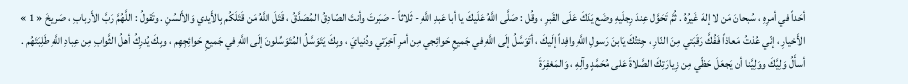أحَداً في أمرِهِ ، سُبحانَ مَن لا إلهَ غَيرُهُ . ثُمَّ تَحَوَّل عِندَ رِجلَيهِ وضَع يَدَكَ عَلَى القَبرِ ، وقُل : صَلَّى اللَّهُ عَلَيكَ يا أبا عَبدِ اللَّهِ - ثَلاثاً - صَبَرتَ وأنتَ الصّادِقُ المُصَدَّقُ ، قَتَلَ اللَّهُ مَن قَتَلَكُم بِالأَيدي وَالأَلسُنِ . وتَقولُ : اللَّهُمَّ رَبَّ الأَربابِ ، صَريخَ « 1 » الأَخيارِ ، إنّي عُذتُ مَعاذاً فَفُكَّ رَقَبَتي مِنَ النّارِ ، جِئتُكَ يَابنَ رَسولِ اللَّهِ وافِداً إلَيكَ ، أتَوَسَّلُ إلَى اللَّهِ في جَميعِ حَوائِجي مِن أمرِ آخِرَتي ودُنيايَ ، وبِكَ يَتَوَسَّلُ المُتَوَسِّلونَ إلَى اللَّهِ في جَميعِ حَوائِجِهِم ، وبِكَ يُدرِكُ أهلُ الثَّوابِ مِن عِبادِ اللَّهِ طَلِبَتَهُم . أسأَلُ وَلِيَّكَ ووَلِيَّنا أن يَجعَلَ حَظّي مِن زِيارَتِكَ الصَّلاةَ عَلى مُحَمَّدٍ وآلِهِ ، وَالمَغفِرَةَ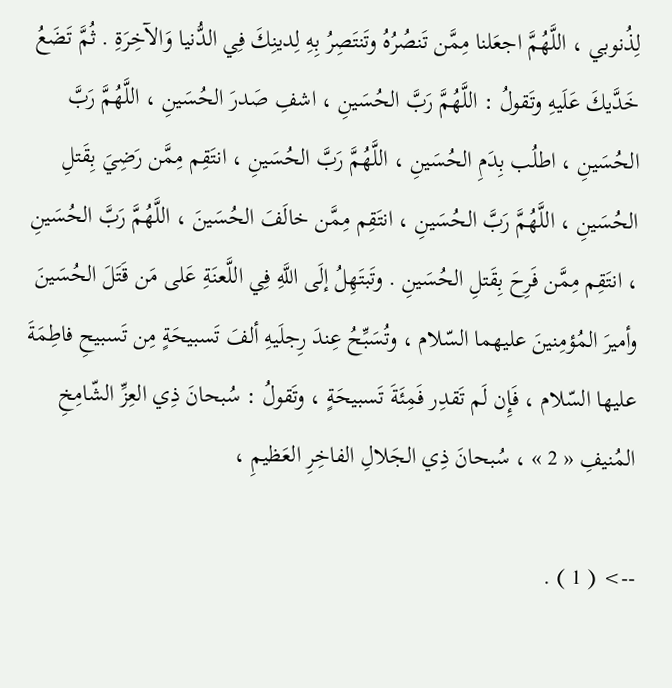لِذُنوبي ، اللَّهُمَّ اجعَلنا مِمَّن تَنصُرُهُ وتَنتَصِرُ بِهِ لِدينِكَ فِي الدُّنيا وَالآخِرَةِ . ثُمَّ تَضَعُ خَدَّيكَ عَلَيهِ وتَقولُ : اللَّهُمَّ رَبَّ الحُسَينِ ، اشفِ صَدرَ الحُسَينِ ، اللَّهُمَّ رَبَّ الحُسَينِ ، اطلُب بِدَمِ الحُسَينِ ، اللَّهُمَّ رَبَّ الحُسَينِ ، انتَقِم مِمَّن رَضِيَ بِقَتلِ الحُسَينِ ، اللَّهُمَّ رَبَّ الحُسَينِ ، انتَقِم مِمَّن خالَفَ الحُسَينَ ، اللَّهُمَّ رَبَّ الحُسَينِ ، انتَقِم مِمَّن فَرِحَ بِقَتلِ الحُسَينِ . وتَبتَهِلُ إلَى اللَّهِ فِي اللَّعنَةِ عَلى مَن قَتَلَ الحُسَينَ وأميرَ المُؤمِنينَ عليهما السّلام ، وتُسَبِّحُ عِندَ رِجلَيهِ ألفَ تَسبيحَةٍ مِن تَسبيحِ فاطِمَةَ عليها السّلام ، فَإِن لَم تَقدِر فَمِئَةَ تَسبيحَةٍ ، وتَقولُ : سُبحانَ ذِي العِزِّ الشّامِخِ المُنيفِ « 2 » ، سُبحانَ ذِي الجَلالِ الفاخِرِ العَظيمِ ،

--> ( 1 ) .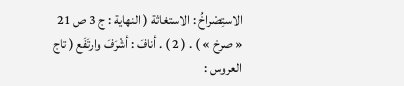الاستِصْراخُ : الاستغاثة ( النهاية : ج 3 ص 21 « صرخ » ) . ( 2 ) . أنافَ : أشْرَفَ وارتَفَع ( تاج العروس :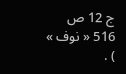ج 12 ص 516 « نوف » ) .